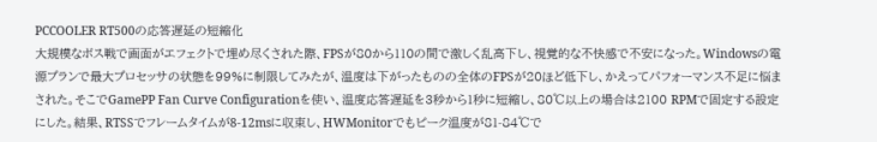PCCOOLER RT500の応答遅延の短縮化
大規模なボス戦で画面がエフェクトで埋め尽くされた際、FPSが80から110の間で激しく乱高下し、視覚的な不快感で不安になった。Windowsの電源プランで最大プロセッサの状態を99%に制限してみたが、温度は下がったものの全体のFPSが20ほど低下し、かえってパフォーマンス不足に悩まされた。そこでGamePP Fan Curve Configurationを使い、温度応答遅延を3秒から1秒に短縮し、80℃以上の場合は2100 RPMで固定する設定にした。結果、RTSSでフレームタイムが8-12msに収束し、HWMonitorでもピーク温度が81-84℃で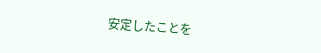安定したことを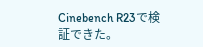Cinebench R23で検証できた。